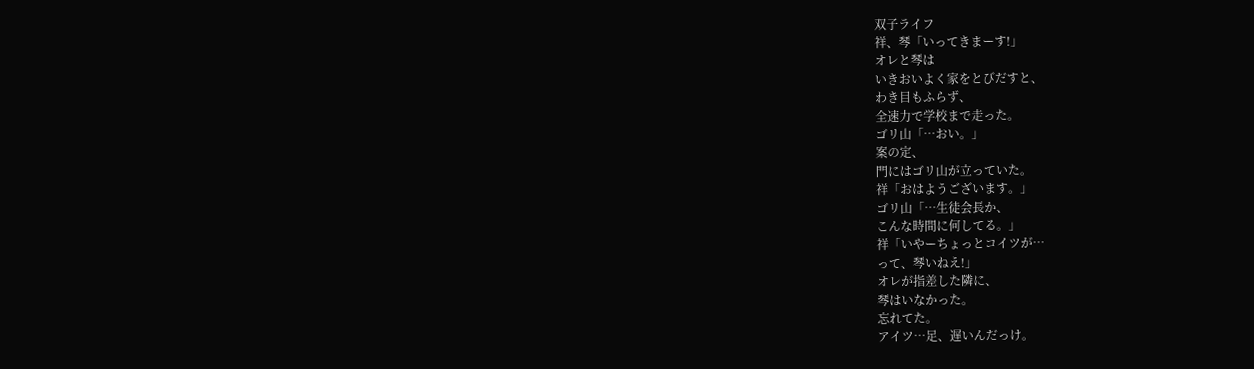双子ライフ
祥、琴「いってきまーす!」
オレと琴は
いきおいよく家をとびだすと、
わき目もふらず、
全速力で学校まで走った。
ゴリ山「…おい。」
案の定、
門にはゴリ山が立っていた。
祥「おはようございます。」
ゴリ山「…生徒会長か、
こんな時間に何してる。」
祥「いやーちょっとコイツが…
って、琴いねえ!」
オレが指差した隣に、
琴はいなかった。
忘れてた。
アイツ…足、遅いんだっけ。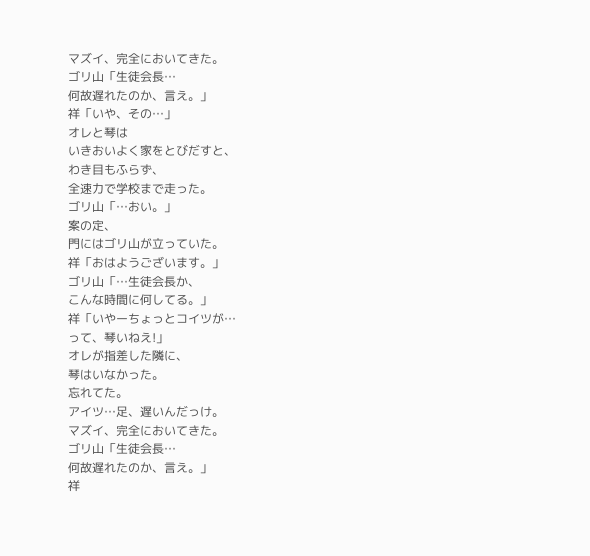マズイ、完全においてきた。
ゴリ山「生徒会長…
何故遅れたのか、言え。」
祥「いや、その…」
オレと琴は
いきおいよく家をとびだすと、
わき目もふらず、
全速力で学校まで走った。
ゴリ山「…おい。」
案の定、
門にはゴリ山が立っていた。
祥「おはようございます。」
ゴリ山「…生徒会長か、
こんな時間に何してる。」
祥「いやーちょっとコイツが…
って、琴いねえ!」
オレが指差した隣に、
琴はいなかった。
忘れてた。
アイツ…足、遅いんだっけ。
マズイ、完全においてきた。
ゴリ山「生徒会長…
何故遅れたのか、言え。」
祥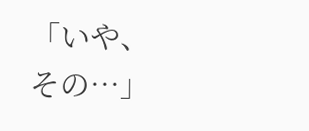「いや、その…」